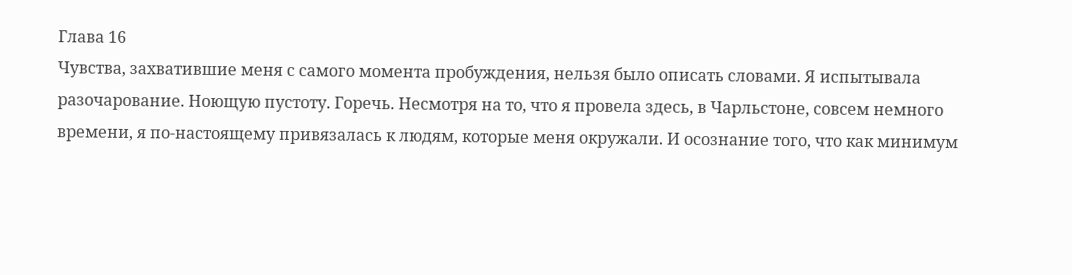Глава 16
Чувства, захватившие меня с самого момента пробуждения, нельзя было описать словами. Я испытывала разочарование. Ноющую пустоту. Горечь. Несмотря на то, что я провела здесь, в Чарльстоне, совсем немного времени, я по-настоящему привязалась к людям, которые меня окружали. И осознание того, что как минимум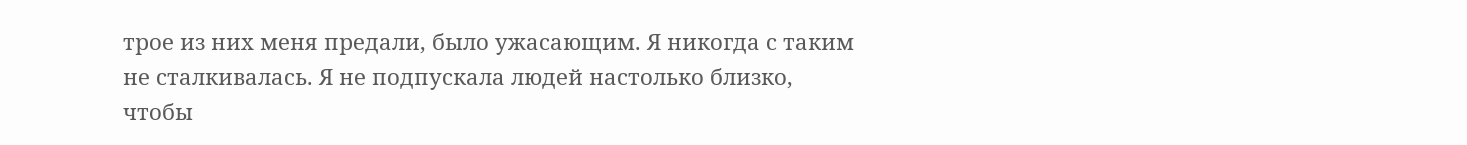трое из них меня предали, было ужасающим. Я никогда с таким не сталкивалась. Я не подпускала людей настолько близко, чтобы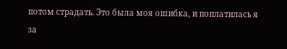потом страдать. Это была моя ошибка, и поплатилась я за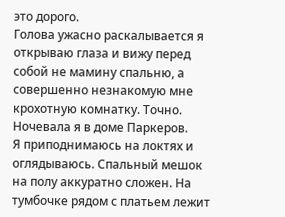это дорого.
Голова ужасно раскалывается я открываю глаза и вижу перед собой не мамину спальню, а совершенно незнакомую мне крохотную комнатку. Точно. Ночевала я в доме Паркеров.
Я приподнимаюсь на локтях и оглядываюсь. Спальный мешок на полу аккуратно сложен. На тумбочке рядом с платьем лежит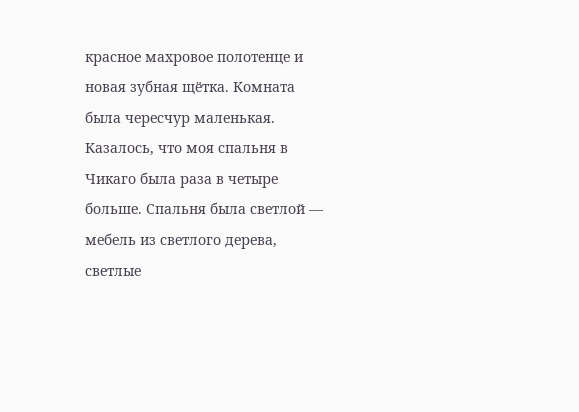красное махровое полотенце и новая зубная щётка. Комната была чересчур маленькая. Казалось, что моя спальня в Чикаго была раза в четыре больше. Спальня была светлой — мебель из светлого дерева, светлые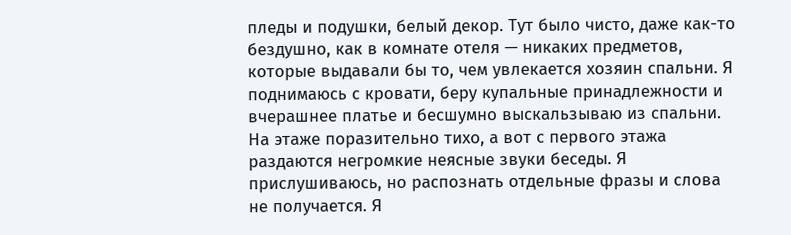пледы и подушки, белый декор. Тут было чисто, даже как-то бездушно, как в комнате отеля — никаких предметов, которые выдавали бы то, чем увлекается хозяин спальни. Я поднимаюсь с кровати, беру купальные принадлежности и вчерашнее платье и бесшумно выскальзываю из спальни. На этаже поразительно тихо, а вот с первого этажа раздаются негромкие неясные звуки беседы. Я прислушиваюсь, но распознать отдельные фразы и слова не получается. Я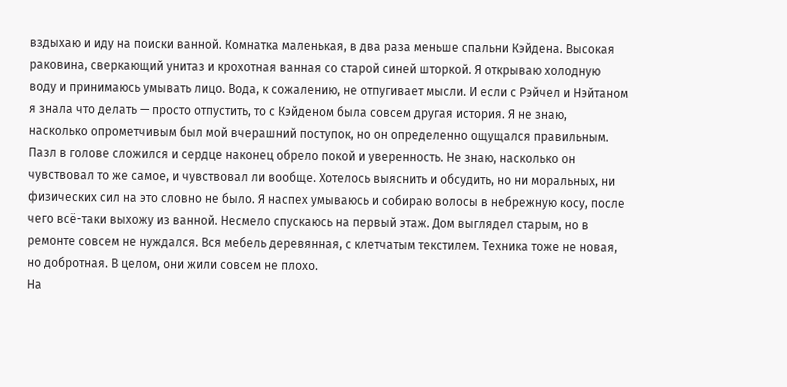вздыхаю и иду на поиски ванной. Комнатка маленькая, в два раза меньше спальни Кэйдена. Высокая раковина, сверкающий унитаз и крохотная ванная со старой синей шторкой. Я открываю холодную воду и принимаюсь умывать лицо. Вода, к сожалению, не отпугивает мысли. И если с Рэйчел и Нэйтаном я знала что делать — просто отпустить, то с Кэйденом была совсем другая история. Я не знаю, насколько опрометчивым был мой вчерашний поступок, но он определенно ощущался правильным. Пазл в голове сложился и сердце наконец обрело покой и уверенность. Не знаю, насколько он чувствовал то же самое, и чувствовал ли вообще. Хотелось выяснить и обсудить, но ни моральных, ни физических сил на это словно не было. Я наспех умываюсь и собираю волосы в небрежную косу, после чего всё-таки выхожу из ванной. Несмело спускаюсь на первый этаж. Дом выглядел старым, но в ремонте совсем не нуждался. Вся мебель деревянная, с клетчатым текстилем. Техника тоже не новая, но добротная. В целом, они жили совсем не плохо.
На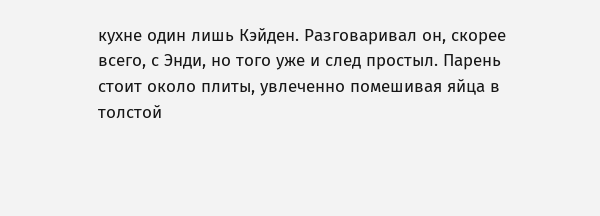кухне один лишь Кэйден. Разговаривал он, скорее всего, с Энди, но того уже и след простыл. Парень стоит около плиты, увлеченно помешивая яйца в толстой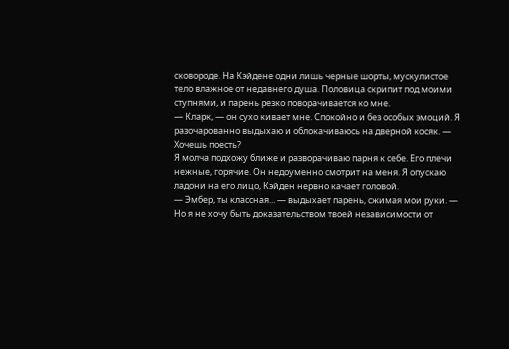сковороде. На Кэйдене одни лишь черные шорты, мускулистое тело влажное от недавнего душа. Половица скрипит под моими ступнями, и парень резко поворачивается ко мне.
— Кларк, — он сухо кивает мне. Спокойно и без особых эмоций. Я разочарованно выдыхаю и облокачиваюсь на дверной косяк. — Хочешь поесть?
Я молча подхожу ближе и разворачиваю парня к себе. Его плечи нежные, горячие. Он недоуменно смотрит на меня. Я опускаю ладони на его лицо, Кэйден нервно качает головой.
— Эмбер, ты классная... — выдыхает парень, сжимая мои руки. — Но я не хочу быть доказательством твоей независимости от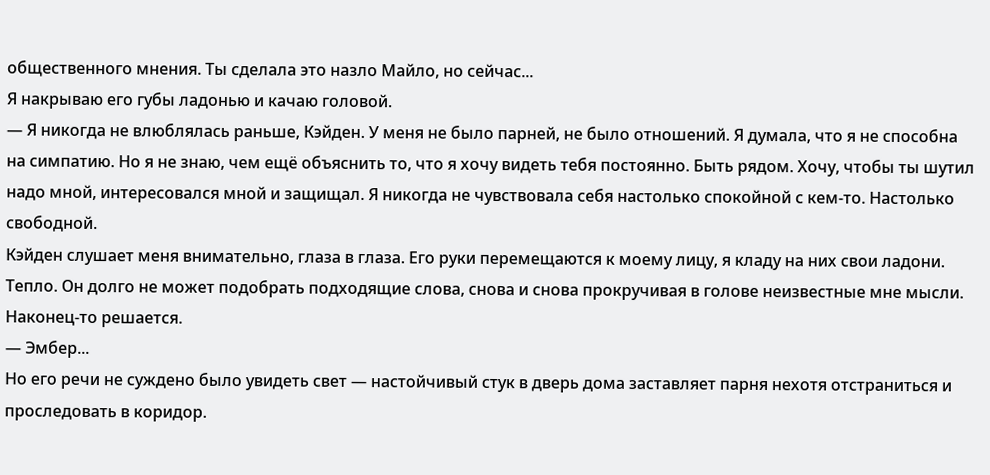общественного мнения. Ты сделала это назло Майло, но сейчас...
Я накрываю его губы ладонью и качаю головой.
— Я никогда не влюблялась раньше, Кэйден. У меня не было парней, не было отношений. Я думала, что я не способна на симпатию. Но я не знаю, чем ещё объяснить то, что я хочу видеть тебя постоянно. Быть рядом. Хочу, чтобы ты шутил надо мной, интересовался мной и защищал. Я никогда не чувствовала себя настолько спокойной с кем-то. Настолько свободной.
Кэйден слушает меня внимательно, глаза в глаза. Его руки перемещаются к моему лицу, я кладу на них свои ладони. Тепло. Он долго не может подобрать подходящие слова, снова и снова прокручивая в голове неизвестные мне мысли. Наконец-то решается.
— Эмбер...
Но его речи не суждено было увидеть свет — настойчивый стук в дверь дома заставляет парня нехотя отстраниться и проследовать в коридор.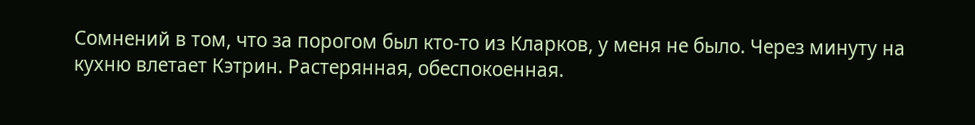Сомнений в том, что за порогом был кто-то из Кларков, у меня не было. Через минуту на кухню влетает Кэтрин. Растерянная, обеспокоенная.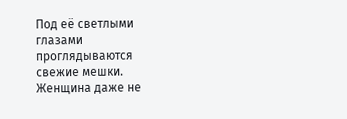Под её светлыми глазами проглядываются свежие мешки. Женщина даже не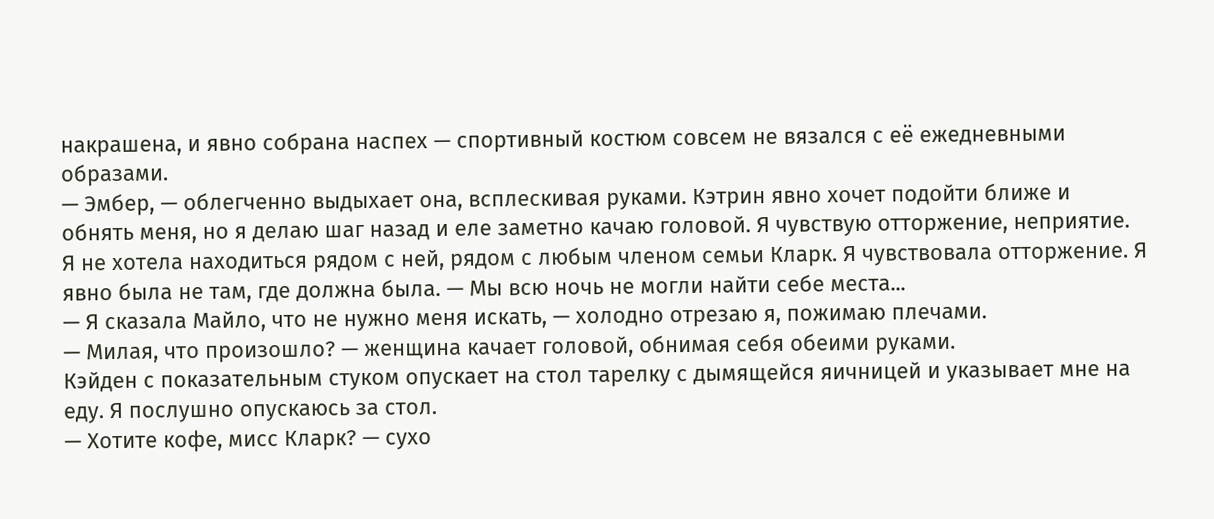накрашена, и явно собрана наспех — спортивный костюм совсем не вязался с её ежедневными образами.
— Эмбер, — облегченно выдыхает она, всплескивая руками. Кэтрин явно хочет подойти ближе и обнять меня, но я делаю шаг назад и еле заметно качаю головой. Я чувствую отторжение, неприятие. Я не хотела находиться рядом с ней, рядом с любым членом семьи Кларк. Я чувствовала отторжение. Я явно была не там, где должна была. — Мы всю ночь не могли найти себе места...
— Я сказала Майло, что не нужно меня искать, — холодно отрезаю я, пожимаю плечами.
— Милая, что произошло? — женщина качает головой, обнимая себя обеими руками.
Кэйден с показательным стуком опускает на стол тарелку с дымящейся яичницей и указывает мне на еду. Я послушно опускаюсь за стол.
— Хотите кофе, мисс Кларк? — сухо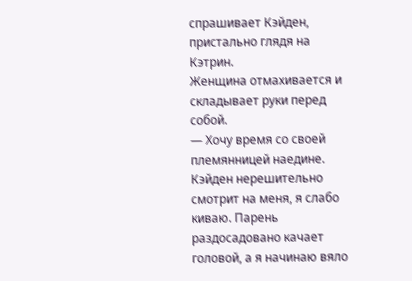спрашивает Кэйден, пристально глядя на Кэтрин.
Женщина отмахивается и складывает руки перед собой.
— Хочу время со своей племянницей наедине.
Кэйден нерешительно смотрит на меня, я слабо киваю. Парень раздосадовано качает головой, а я начинаю вяло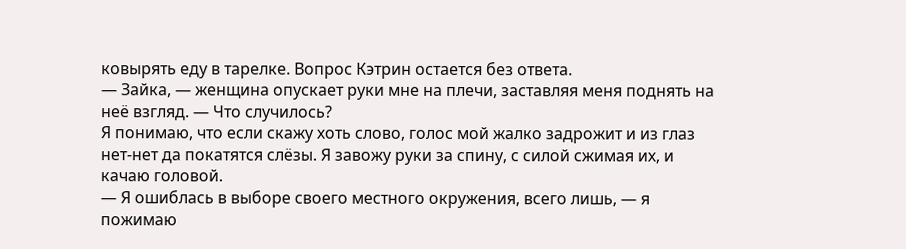ковырять еду в тарелке. Вопрос Кэтрин остается без ответа.
— Зайка, — женщина опускает руки мне на плечи, заставляя меня поднять на неё взгляд. — Что случилось?
Я понимаю, что если скажу хоть слово, голос мой жалко задрожит и из глаз нет-нет да покатятся слёзы. Я завожу руки за спину, с силой сжимая их, и качаю головой.
— Я ошиблась в выборе своего местного окружения, всего лишь, — я пожимаю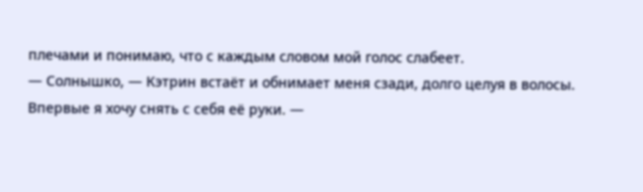плечами и понимаю, что с каждым словом мой голос слабеет.
— Солнышко, — Кэтрин встаёт и обнимает меня сзади, долго целуя в волосы. Впервые я хочу снять с себя её руки. —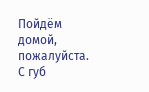Пойдём домой, пожалуйста.
С губ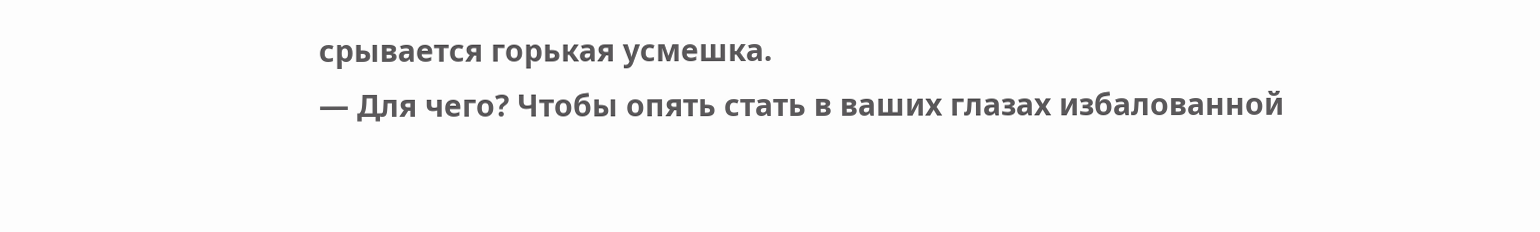срывается горькая усмешка.
— Для чего? Чтобы опять стать в ваших глазах избалованной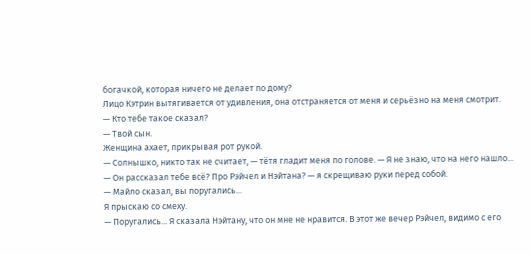богачкой, которая ничего не делает по дому?
Лицо Кэтрин вытягивается от удивления, она отстраняется от меня и серьёзно на меня смотрит.
— Кто тебе такое сказал?
— Твой сын.
Женщина ахает, прикрывая рот рукой.
— Солнышко, никто так не считает, — тётя гладит меня по голове. — Я не знаю, что на него нашло...
— Он рассказал тебе всё? Про Рэйчел и Нэйтана? — я скрещиваю руки перед собой.
— Майло сказал, вы поругались...
Я прыскаю со смеху.
— Поругались... Я сказала Нэйтану, что он мне не нравится. В этот же вечер Рэйчел, видимо с его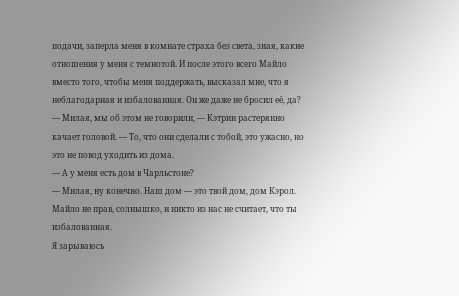подачи, заперла меня в комнате страха без света, зная, какие отношения у меня с темнотой. И после этого всего Майло вместо того, чтобы меня поддержать, высказал мне, что я неблагодарная и избалованная. Он же даже не бросил её, да?
— Милая, мы об этом не говорили, — Кэтрин растерянно качает головой. — То, что они сделали с тобой, это ужасно, но это не повод уходить из дома.
— А у меня есть дом в Чарльстоне?
— Милая, ну конечно. Наш дом — это твой дом, дом Кэрол. Майло не прав, солнышко, и никто из нас не считает, что ты избалованная.
Я зарываюсь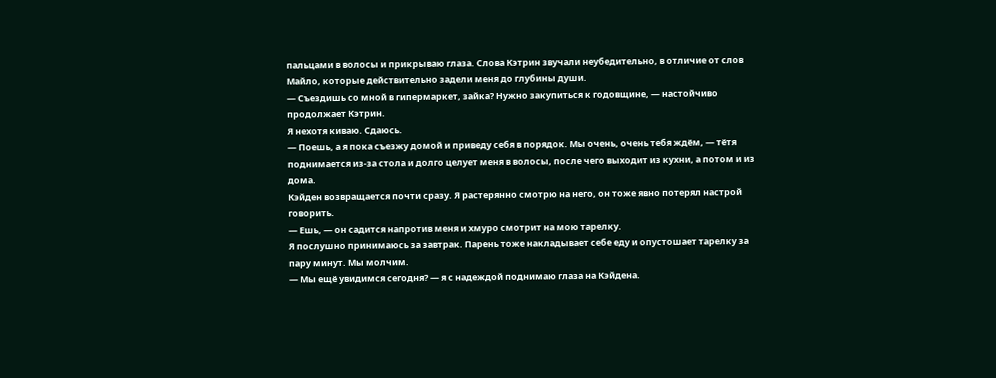пальцами в волосы и прикрываю глаза. Слова Кэтрин звучали неубедительно, в отличие от слов Майло, которые действительно задели меня до глубины души.
— Съездишь со мной в гипермаркет, зайка? Нужно закупиться к годовщине, — настойчиво продолжает Кэтрин.
Я нехотя киваю. Сдаюсь.
— Поешь, а я пока съезжу домой и приведу себя в порядок. Мы очень, очень тебя ждём, — тётя поднимается из-за стола и долго целует меня в волосы, после чего выходит из кухни, а потом и из дома.
Кэйден возвращается почти сразу. Я растерянно смотрю на него, он тоже явно потерял настрой говорить.
— Ешь, — он садится напротив меня и хмуро смотрит на мою тарелку.
Я послушно принимаюсь за завтрак. Парень тоже накладывает себе еду и опустошает тарелку за пару минут. Мы молчим.
— Мы ещё увидимся сегодня? — я с надеждой поднимаю глаза на Кэйдена.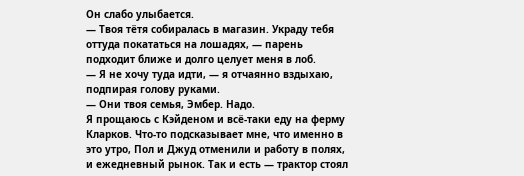Он слабо улыбается.
— Твоя тётя собиралась в магазин. Украду тебя оттуда покататься на лошадях, — парень подходит ближе и долго целует меня в лоб.
— Я не хочу туда идти, — я отчаянно вздыхаю, подпирая голову руками.
— Они твоя семья, Эмбер. Надо.
Я прощаюсь с Кэйденом и всё-таки еду на ферму Кларков. Что-то подсказывает мне, что именно в это утро, Пол и Джуд отменили и работу в полях, и ежедневный рынок. Так и есть — трактор стоял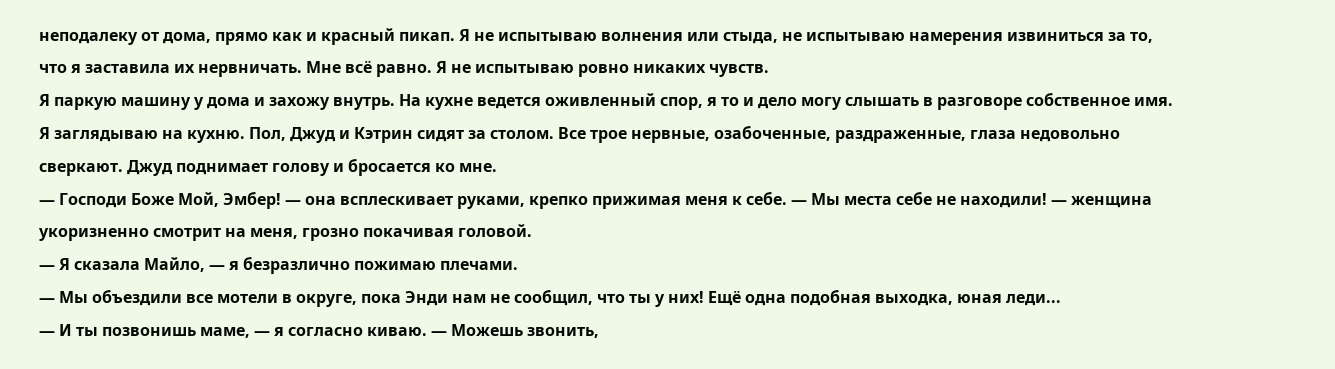неподалеку от дома, прямо как и красный пикап. Я не испытываю волнения или стыда, не испытываю намерения извиниться за то, что я заставила их нервничать. Мне всё равно. Я не испытываю ровно никаких чувств.
Я паркую машину у дома и захожу внутрь. На кухне ведется оживленный спор, я то и дело могу слышать в разговоре собственное имя. Я заглядываю на кухню. Пол, Джуд и Кэтрин сидят за столом. Все трое нервные, озабоченные, раздраженные, глаза недовольно сверкают. Джуд поднимает голову и бросается ко мне.
— Господи Боже Мой, Эмбер! — она всплескивает руками, крепко прижимая меня к себе. — Мы места себе не находили! — женщина укоризненно смотрит на меня, грозно покачивая головой.
— Я сказала Майло, — я безразлично пожимаю плечами.
— Мы объездили все мотели в округе, пока Энди нам не сообщил, что ты у них! Ещё одна подобная выходка, юная леди...
— И ты позвонишь маме, — я согласно киваю. — Можешь звонить,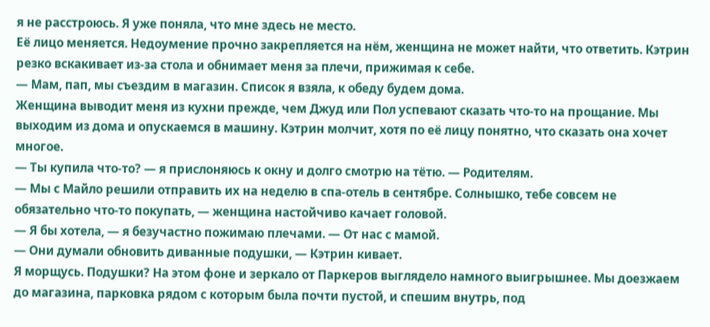я не расстроюсь. Я уже поняла, что мне здесь не место.
Её лицо меняется. Недоумение прочно закрепляется на нём, женщина не может найти, что ответить. Кэтрин резко вскакивает из-за стола и обнимает меня за плечи, прижимая к себе.
— Мам, пап, мы съездим в магазин. Список я взяла, к обеду будем дома.
Женщина выводит меня из кухни прежде, чем Джуд или Пол успевают сказать что-то на прощание. Мы выходим из дома и опускаемся в машину. Кэтрин молчит, хотя по её лицу понятно, что сказать она хочет многое.
— Ты купила что-то? — я прислоняюсь к окну и долго смотрю на тётю. — Родителям.
— Мы с Майло решили отправить их на неделю в спа-отель в сентябре. Солнышко, тебе совсем не обязательно что-то покупать, — женщина настойчиво качает головой.
— Я бы хотела, — я безучастно пожимаю плечами. — От нас с мамой.
— Они думали обновить диванные подушки, — Кэтрин кивает.
Я морщусь. Подушки? На этом фоне и зеркало от Паркеров выглядело намного выигрышнее. Мы доезжаем до магазина, парковка рядом с которым была почти пустой, и спешим внутрь, под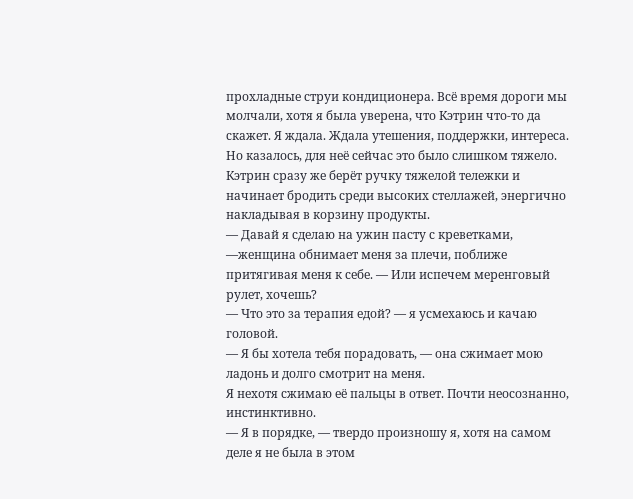прохладные струи кондиционера. Всё время дороги мы молчали, хотя я была уверена, что Кэтрин что-то да скажет. Я ждала. Ждала утешения, поддержки, интереса. Но казалось, для неё сейчас это было слишком тяжело. Кэтрин сразу же берёт ручку тяжелой тележки и начинает бродить среди высоких стеллажей, энергично накладывая в корзину продукты.
— Давай я сделаю на ужин пасту с креветками, —женщина обнимает меня за плечи, поближе притягивая меня к себе. — Или испечем меренговый рулет, хочешь?
— Что это за терапия едой? — я усмехаюсь и качаю головой.
— Я бы хотела тебя порадовать, — она сжимает мою ладонь и долго смотрит на меня.
Я нехотя сжимаю её пальцы в ответ. Почти неосознанно, инстинктивно.
— Я в порядке, — твердо произношу я, хотя на самом деле я не была в этом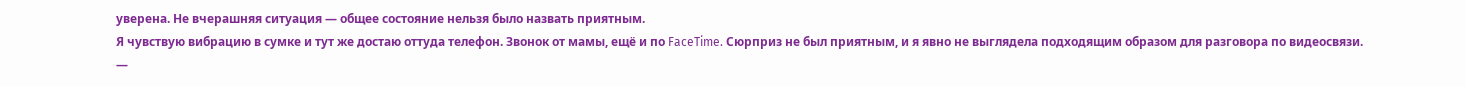уверена. Не вчерашняя ситуация — общее состояние нельзя было назвать приятным.
Я чувствую вибрацию в сумке и тут же достаю оттуда телефон. Звонок от мамы, ещё и по FaceTime. Сюрприз не был приятным, и я явно не выглядела подходящим образом для разговора по видеосвязи.
—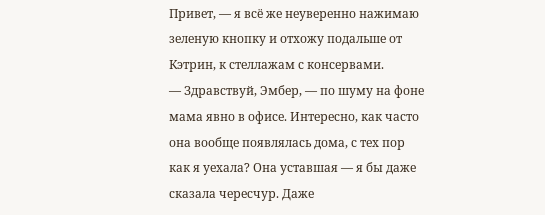Привет, — я всё же неуверенно нажимаю зеленую кнопку и отхожу подальше от Кэтрин, к стеллажам с консервами.
— Здравствуй, Эмбер, — по шуму на фоне мама явно в офисе. Интересно, как часто она вообще появлялась дома, с тех пор как я уехала? Она уставшая — я бы даже сказала чересчур. Даже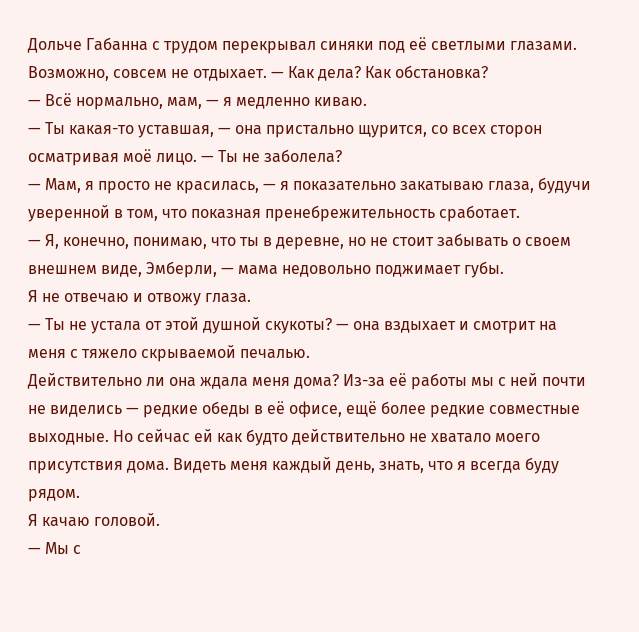Дольче Габанна с трудом перекрывал синяки под её светлыми глазами. Возможно, совсем не отдыхает. — Как дела? Как обстановка?
— Всё нормально, мам, — я медленно киваю.
— Ты какая-то уставшая, — она пристально щурится, со всех сторон осматривая моё лицо. — Ты не заболела?
— Мам, я просто не красилась, — я показательно закатываю глаза, будучи уверенной в том, что показная пренебрежительность сработает.
— Я, конечно, понимаю, что ты в деревне, но не стоит забывать о своем внешнем виде, Эмберли, — мама недовольно поджимает губы.
Я не отвечаю и отвожу глаза.
— Ты не устала от этой душной скукоты? — она вздыхает и смотрит на меня с тяжело скрываемой печалью.
Действительно ли она ждала меня дома? Из-за её работы мы с ней почти не виделись — редкие обеды в её офисе, ещё более редкие совместные выходные. Но сейчас ей как будто действительно не хватало моего присутствия дома. Видеть меня каждый день, знать, что я всегда буду рядом.
Я качаю головой.
— Мы с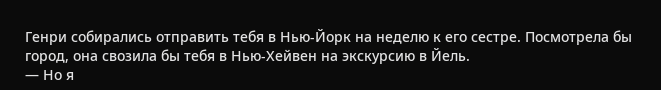Генри собирались отправить тебя в Нью-Йорк на неделю к его сестре. Посмотрела бы город, она свозила бы тебя в Нью-Хейвен на экскурсию в Йель.
— Но я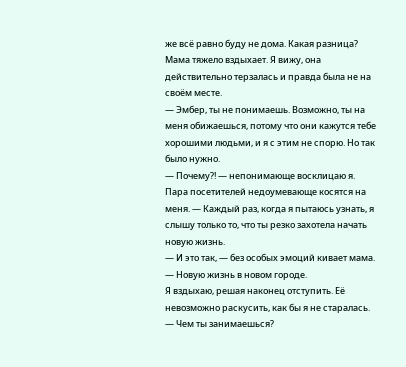же всё равно буду не дома. Какая разница?
Мама тяжело вздыхает. Я вижу, она действительно терзалась и правда была не на своём месте.
— Эмбер, ты не понимаешь. Возможно, ты на меня обижаешься, потому что они кажутся тебе хорошими людьми, и я с этим не спорю. Но так было нужно.
— Почему?! — непонимающе восклицаю я. Пара посетителей недоумевающе косятся на меня. — Каждый раз, когда я пытаюсь узнать, я слышу только то, что ты резко захотела начать новую жизнь.
— И это так, — без особых эмоций кивает мама. — Новую жизнь в новом городе.
Я вздыхаю, решая наконец отступить. Её невозможно раскусить, как бы я не старалась.
— Чем ты занимаешься?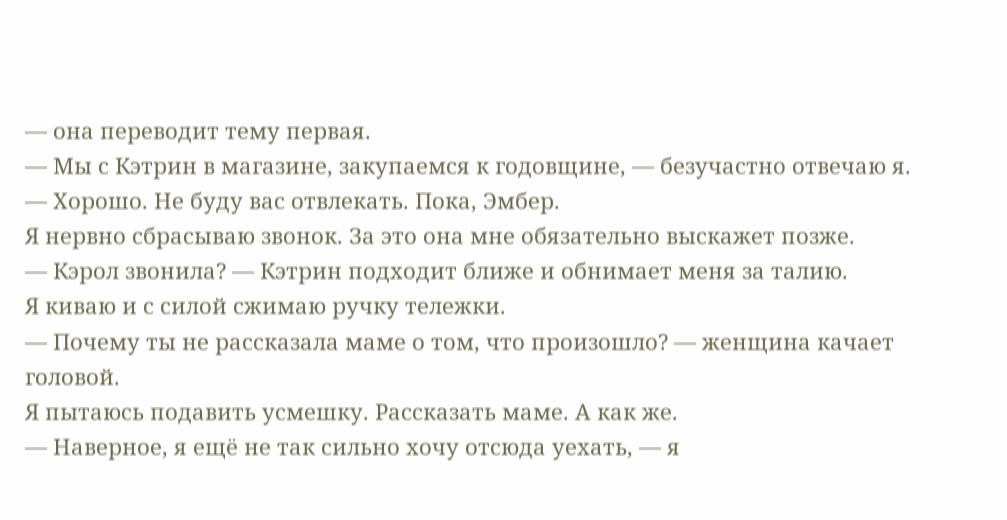— она переводит тему первая.
— Мы с Кэтрин в магазине, закупаемся к годовщине, — безучастно отвечаю я.
— Хорошо. Не буду вас отвлекать. Пока, Эмбер.
Я нервно сбрасываю звонок. За это она мне обязательно выскажет позже.
— Кэрол звонила? — Кэтрин подходит ближе и обнимает меня за талию.
Я киваю и с силой сжимаю ручку тележки.
— Почему ты не рассказала маме о том, что произошло? — женщина качает головой.
Я пытаюсь подавить усмешку. Рассказать маме. А как же.
— Наверное, я ещё не так сильно хочу отсюда уехать, — я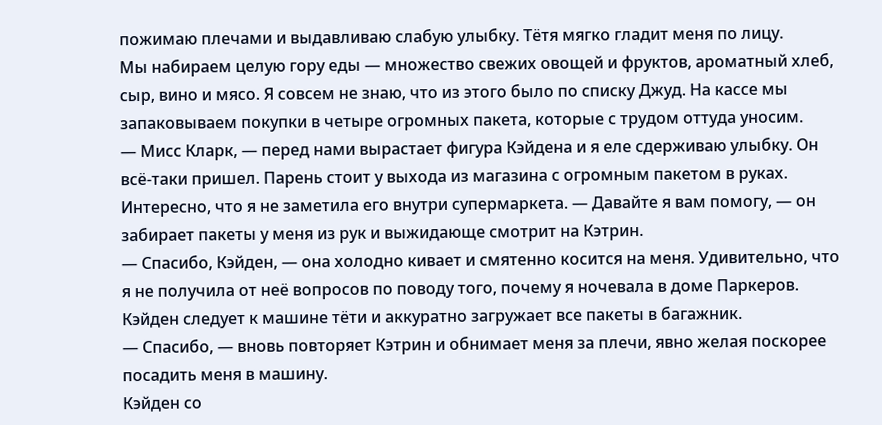пожимаю плечами и выдавливаю слабую улыбку. Тётя мягко гладит меня по лицу.
Мы набираем целую гору еды — множество свежих овощей и фруктов, ароматный хлеб, сыр, вино и мясо. Я совсем не знаю, что из этого было по списку Джуд. На кассе мы запаковываем покупки в четыре огромных пакета, которые с трудом оттуда уносим.
— Мисс Кларк, — перед нами вырастает фигура Кэйдена и я еле сдерживаю улыбку. Он всё-таки пришел. Парень стоит у выхода из магазина с огромным пакетом в руках. Интересно, что я не заметила его внутри супермаркета. — Давайте я вам помогу, — он забирает пакеты у меня из рук и выжидающе смотрит на Кэтрин.
— Спасибо, Кэйден, — она холодно кивает и смятенно косится на меня. Удивительно, что я не получила от неё вопросов по поводу того, почему я ночевала в доме Паркеров.
Кэйден следует к машине тёти и аккуратно загружает все пакеты в багажник.
— Спасибо, — вновь повторяет Кэтрин и обнимает меня за плечи, явно желая поскорее посадить меня в машину.
Кэйден со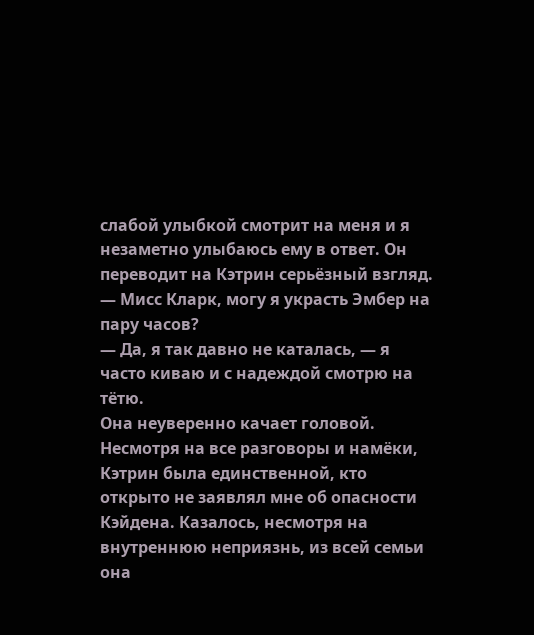слабой улыбкой смотрит на меня и я незаметно улыбаюсь ему в ответ. Он переводит на Кэтрин серьёзный взгляд.
— Мисс Кларк, могу я украсть Эмбер на пару часов?
— Да, я так давно не каталась, — я часто киваю и с надеждой смотрю на тётю.
Она неуверенно качает головой. Несмотря на все разговоры и намёки, Кэтрин была единственной, кто открыто не заявлял мне об опасности Кэйдена. Казалось, несмотря на внутреннюю неприязнь, из всей семьи она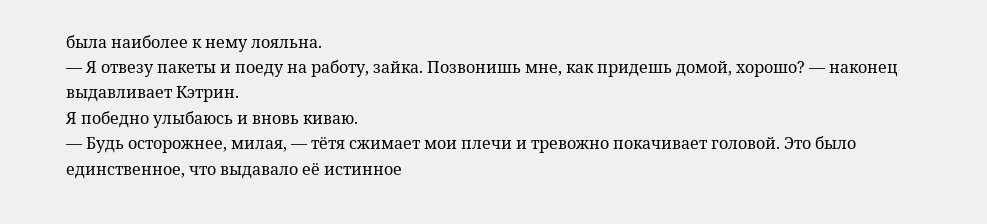была наиболее к нему лояльна.
— Я отвезу пакеты и поеду на работу, зайка. Позвонишь мне, как придешь домой, хорошо? — наконец выдавливает Кэтрин.
Я победно улыбаюсь и вновь киваю.
— Будь осторожнее, милая, — тётя сжимает мои плечи и тревожно покачивает головой. Это было единственное, что выдавало её истинное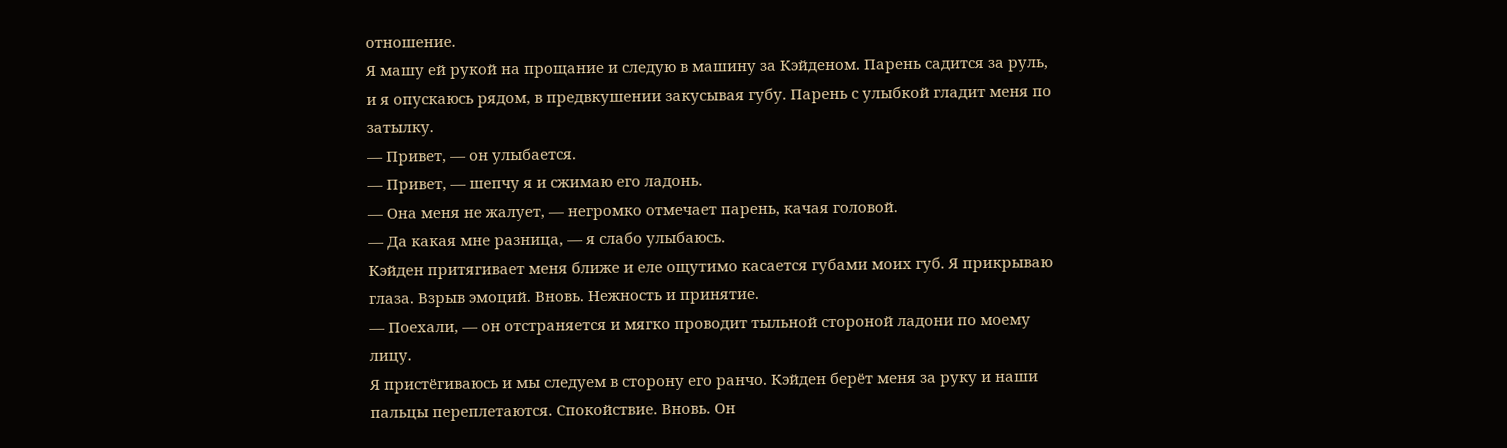отношение.
Я машу ей рукой на прощание и следую в машину за Кэйденом. Парень садится за руль, и я опускаюсь рядом, в предвкушении закусывая губу. Парень с улыбкой гладит меня по затылку.
— Привет, — он улыбается.
— Привет, — шепчу я и сжимаю его ладонь.
— Она меня не жалует, — негромко отмечает парень, качая головой.
— Да какая мне разница, — я слабо улыбаюсь.
Кэйден притягивает меня ближе и еле ощутимо касается губами моих губ. Я прикрываю глаза. Взрыв эмоций. Вновь. Нежность и принятие.
— Поехали, — он отстраняется и мягко проводит тыльной стороной ладони по моему лицу.
Я пристёгиваюсь и мы следуем в сторону его ранчо. Кэйден берёт меня за руку и наши пальцы переплетаются. Спокойствие. Вновь. Он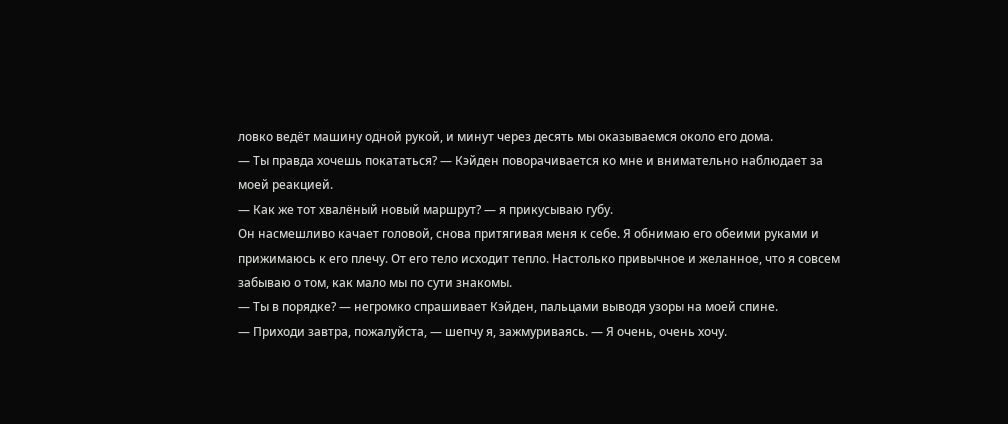ловко ведёт машину одной рукой, и минут через десять мы оказываемся около его дома.
— Ты правда хочешь покататься? — Кэйден поворачивается ко мне и внимательно наблюдает за моей реакцией.
— Как же тот хвалёный новый маршрут? — я прикусываю губу.
Он насмешливо качает головой, снова притягивая меня к себе. Я обнимаю его обеими руками и прижимаюсь к его плечу. От его тело исходит тепло. Настолько привычное и желанное, что я совсем забываю о том, как мало мы по сути знакомы.
— Ты в порядке? — негромко спрашивает Кэйден, пальцами выводя узоры на моей спине.
— Приходи завтра, пожалуйста, — шепчу я, зажмуриваясь. — Я очень, очень хочу.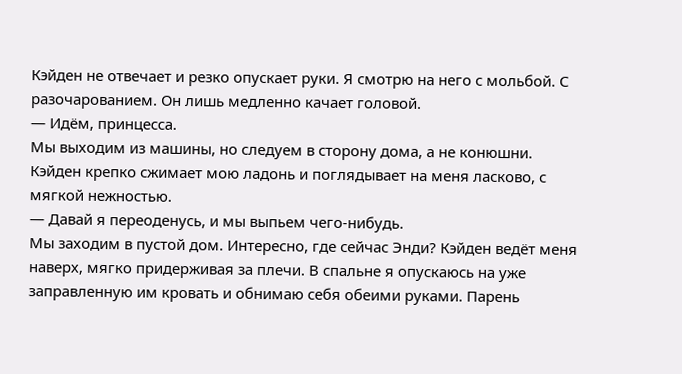Кэйден не отвечает и резко опускает руки. Я смотрю на него с мольбой. С разочарованием. Он лишь медленно качает головой.
— Идём, принцесса.
Мы выходим из машины, но следуем в сторону дома, а не конюшни. Кэйден крепко сжимает мою ладонь и поглядывает на меня ласково, с мягкой нежностью.
— Давай я переоденусь, и мы выпьем чего-нибудь.
Мы заходим в пустой дом. Интересно, где сейчас Энди? Кэйден ведёт меня наверх, мягко придерживая за плечи. В спальне я опускаюсь на уже заправленную им кровать и обнимаю себя обеими руками. Парень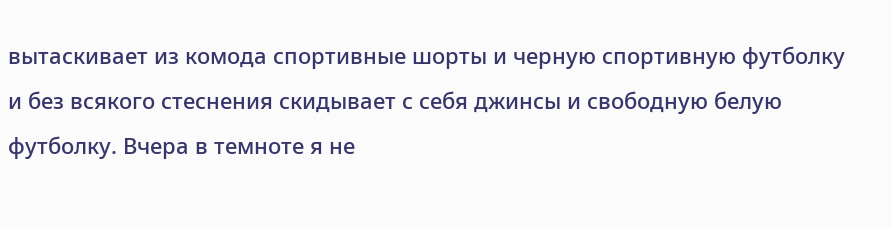вытаскивает из комода спортивные шорты и черную спортивную футболку и без всякого стеснения скидывает с себя джинсы и свободную белую футболку. Вчера в темноте я не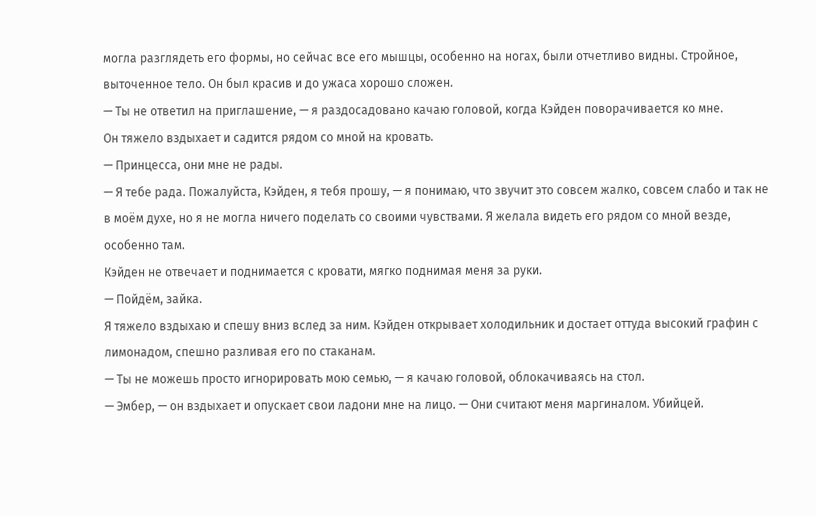могла разглядеть его формы, но сейчас все его мышцы, особенно на ногах, были отчетливо видны. Стройное, выточенное тело. Он был красив и до ужаса хорошо сложен.
— Ты не ответил на приглашение, — я раздосадовано качаю головой, когда Кэйден поворачивается ко мне.
Он тяжело вздыхает и садится рядом со мной на кровать.
— Принцесса, они мне не рады.
— Я тебе рада. Пожалуйста, Кэйден, я тебя прошу, — я понимаю, что звучит это совсем жалко, совсем слабо и так не в моём духе, но я не могла ничего поделать со своими чувствами. Я желала видеть его рядом со мной везде, особенно там.
Кэйден не отвечает и поднимается с кровати, мягко поднимая меня за руки.
— Пойдём, зайка.
Я тяжело вздыхаю и спешу вниз вслед за ним. Кэйден открывает холодильник и достает оттуда высокий графин с лимонадом, спешно разливая его по стаканам.
— Ты не можешь просто игнорировать мою семью, — я качаю головой, облокачиваясь на стол.
— Эмбер, — он вздыхает и опускает свои ладони мне на лицо. — Они считают меня маргиналом. Убийцей.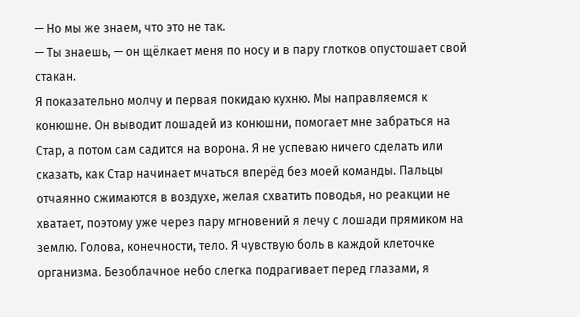— Но мы же знаем, что это не так.
— Ты знаешь, — он щёлкает меня по носу и в пару глотков опустошает свой стакан.
Я показательно молчу и первая покидаю кухню. Мы направляемся к конюшне. Он выводит лошадей из конюшни, помогает мне забраться на Стар, а потом сам садится на ворона. Я не успеваю ничего сделать или сказать, как Стар начинает мчаться вперёд без моей команды. Пальцы отчаянно сжимаются в воздухе, желая схватить поводья, но реакции не хватает, поэтому уже через пару мгновений я лечу с лошади прямиком на землю. Голова, конечности, тело. Я чувствую боль в каждой клеточке организма. Безоблачное небо слегка подрагивает перед глазами, я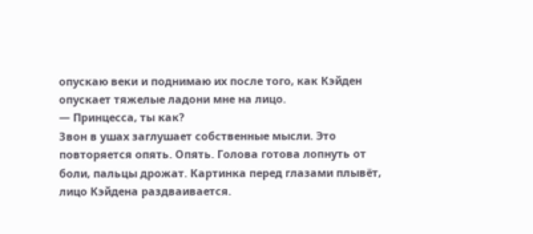опускаю веки и поднимаю их после того, как Кэйден опускает тяжелые ладони мне на лицо.
— Принцесса, ты как?
Звон в ушах заглушает собственные мысли. Это повторяется опять. Опять. Голова готова лопнуть от боли, пальцы дрожат. Картинка перед глазами плывёт, лицо Кэйдена раздваивается.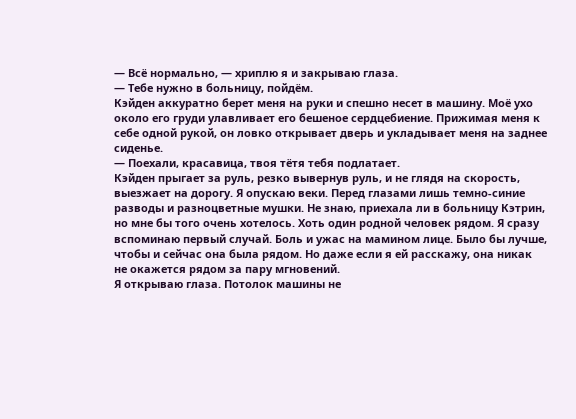— Всё нормально, — хриплю я и закрываю глаза.
— Тебе нужно в больницу, пойдём.
Кэйден аккуратно берет меня на руки и спешно несет в машину. Моё ухо около его груди улавливает его бешеное сердцебиение. Прижимая меня к себе одной рукой, он ловко открывает дверь и укладывает меня на заднее сиденье.
— Поехали, красавица, твоя тётя тебя подлатает.
Кэйден прыгает за руль, резко вывернув руль, и не глядя на скорость, выезжает на дорогу. Я опускаю веки. Перед глазами лишь темно-синие разводы и разноцветные мушки. Не знаю, приехала ли в больницу Кэтрин, но мне бы того очень хотелось. Хоть один родной человек рядом. Я сразу вспоминаю первый случай. Боль и ужас на мамином лице. Было бы лучше, чтобы и сейчас она была рядом. Но даже если я ей расскажу, она никак не окажется рядом за пару мгновений.
Я открываю глаза. Потолок машины не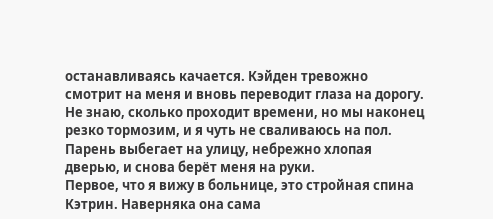останавливаясь качается. Кэйден тревожно смотрит на меня и вновь переводит глаза на дорогу. Не знаю, сколько проходит времени, но мы наконец резко тормозим, и я чуть не сваливаюсь на пол. Парень выбегает на улицу, небрежно хлопая дверью, и снова берёт меня на руки.
Первое, что я вижу в больнице, это стройная спина Кэтрин. Наверняка она сама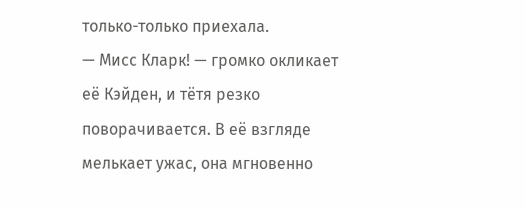только-только приехала.
— Мисс Кларк! — громко окликает её Кэйден, и тётя резко поворачивается. В её взгляде мелькает ужас, она мгновенно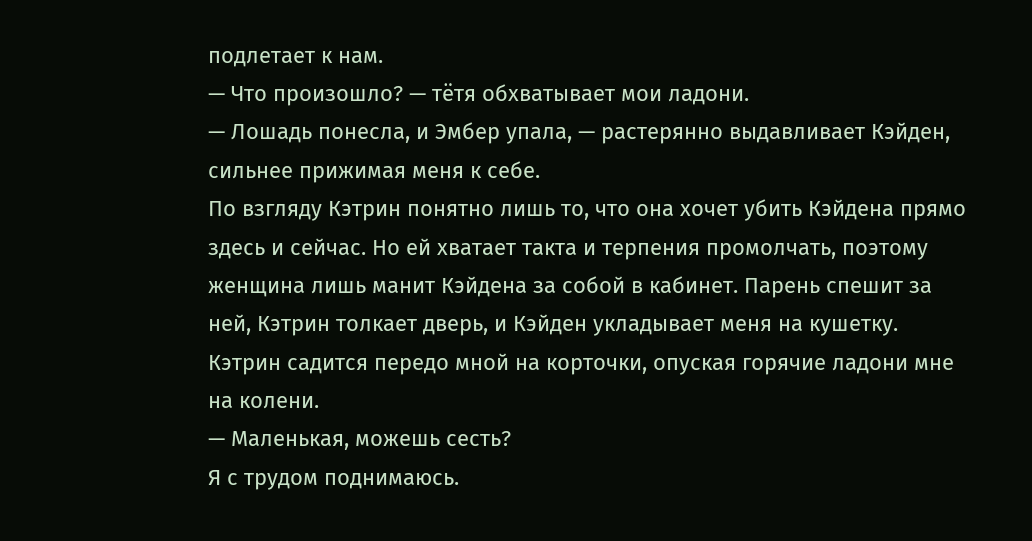подлетает к нам.
— Что произошло? — тётя обхватывает мои ладони.
— Лошадь понесла, и Эмбер упала, — растерянно выдавливает Кэйден, сильнее прижимая меня к себе.
По взгляду Кэтрин понятно лишь то, что она хочет убить Кэйдена прямо здесь и сейчас. Но ей хватает такта и терпения промолчать, поэтому женщина лишь манит Кэйдена за собой в кабинет. Парень спешит за ней, Кэтрин толкает дверь, и Кэйден укладывает меня на кушетку.
Кэтрин садится передо мной на корточки, опуская горячие ладони мне на колени.
— Маленькая, можешь сесть?
Я с трудом поднимаюсь.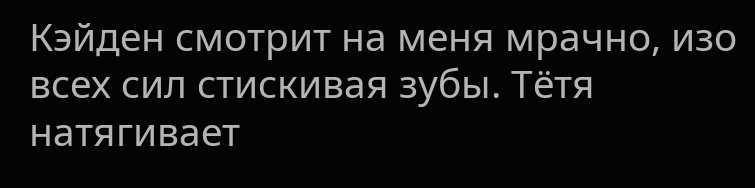Кэйден смотрит на меня мрачно, изо всех сил стискивая зубы. Тётя натягивает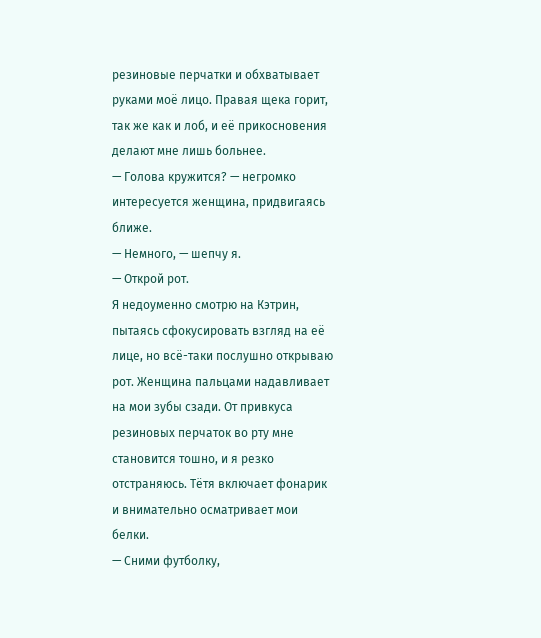резиновые перчатки и обхватывает руками моё лицо. Правая щека горит, так же как и лоб, и её прикосновения делают мне лишь больнее.
— Голова кружится? — негромко интересуется женщина, придвигаясь ближе.
— Немного, — шепчу я.
— Открой рот.
Я недоуменно смотрю на Кэтрин, пытаясь сфокусировать взгляд на её лице, но всё-таки послушно открываю рот. Женщина пальцами надавливает на мои зубы сзади. От привкуса резиновых перчаток во рту мне становится тошно, и я резко отстраняюсь. Тётя включает фонарик и внимательно осматривает мои белки.
— Сними футболку,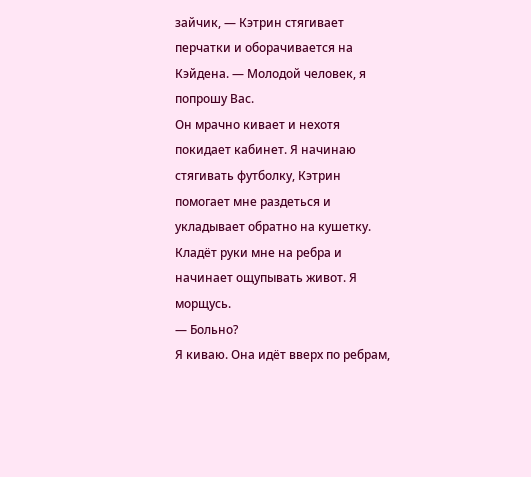зайчик, — Кэтрин стягивает перчатки и оборачивается на Кэйдена. — Молодой человек, я попрошу Вас.
Он мрачно кивает и нехотя покидает кабинет. Я начинаю стягивать футболку, Кэтрин помогает мне раздеться и укладывает обратно на кушетку. Кладёт руки мне на ребра и начинает ощупывать живот. Я морщусь.
— Больно?
Я киваю. Она идёт вверх по ребрам,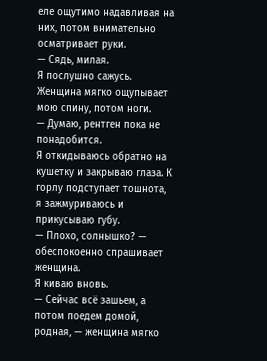еле ощутимо надавливая на них, потом внимательно осматривает руки.
— Сядь, милая.
Я послушно сажусь. Женщина мягко ощупывает мою спину, потом ноги.
— Думаю, рентген пока не понадобится.
Я откидываюсь обратно на кушетку и закрываю глаза. К горлу подступает тошнота, я зажмуриваюсь и прикусываю губу.
— Плохо, солнышко? — обеспокоенно спрашивает женщина.
Я киваю вновь.
— Сейчас всё зашьем, а потом поедем домой, родная, — женщина мягко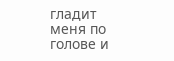гладит меня по голове и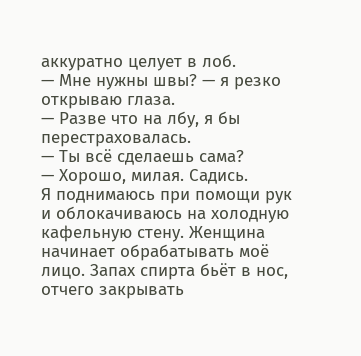аккуратно целует в лоб.
— Мне нужны швы? — я резко открываю глаза.
— Разве что на лбу, я бы перестраховалась.
— Ты всё сделаешь сама?
— Хорошо, милая. Садись.
Я поднимаюсь при помощи рук и облокачиваюсь на холодную кафельную стену. Женщина начинает обрабатывать моё лицо. Запах спирта бьёт в нос, отчего закрывать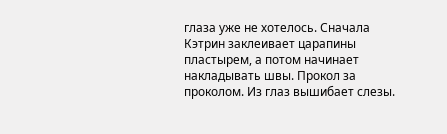глаза уже не хотелось. Сначала Кэтрин заклеивает царапины пластырем, а потом начинает накладывать швы. Прокол за проколом. Из глаз вышибает слезы.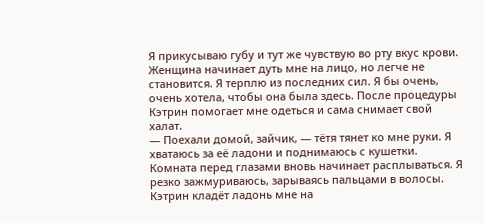Я прикусываю губу и тут же чувствую во рту вкус крови. Женщина начинает дуть мне на лицо, но легче не становится. Я терплю из последних сил. Я бы очень, очень хотела, чтобы она была здесь. После процедуры Кэтрин помогает мне одеться и сама снимает свой халат.
— Поехали домой, зайчик, — тётя тянет ко мне руки. Я хватаюсь за её ладони и поднимаюсь с кушетки. Комната перед глазами вновь начинает расплываться. Я резко зажмуриваюсь, зарываясь пальцами в волосы. Кэтрин кладёт ладонь мне на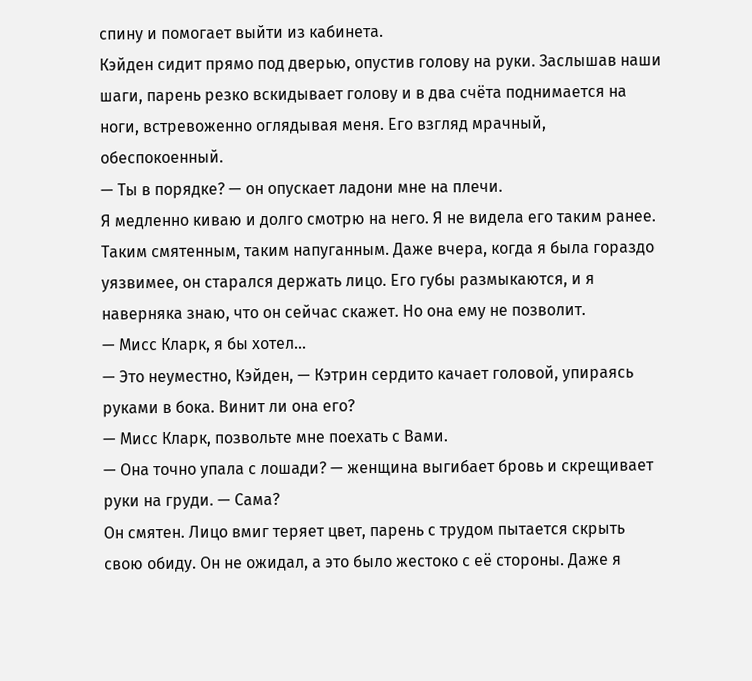спину и помогает выйти из кабинета.
Кэйден сидит прямо под дверью, опустив голову на руки. Заслышав наши шаги, парень резко вскидывает голову и в два счёта поднимается на ноги, встревоженно оглядывая меня. Его взгляд мрачный, обеспокоенный.
— Ты в порядке? — он опускает ладони мне на плечи.
Я медленно киваю и долго смотрю на него. Я не видела его таким ранее. Таким смятенным, таким напуганным. Даже вчера, когда я была гораздо уязвимее, он старался держать лицо. Его губы размыкаются, и я наверняка знаю, что он сейчас скажет. Но она ему не позволит.
— Мисс Кларк, я бы хотел...
— Это неуместно, Кэйден, — Кэтрин сердито качает головой, упираясь руками в бока. Винит ли она его?
— Мисс Кларк, позвольте мне поехать с Вами.
— Она точно упала с лошади? — женщина выгибает бровь и скрещивает руки на груди. — Сама?
Он смятен. Лицо вмиг теряет цвет, парень с трудом пытается скрыть свою обиду. Он не ожидал, а это было жестоко с её стороны. Даже я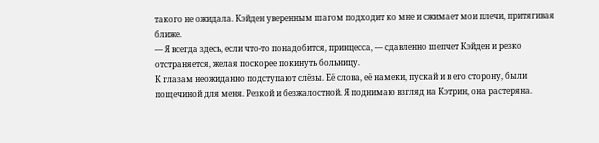такого не ожидала. Кэйден уверенным шагом подходит ко мне и сжимает мои плечи, притягивая ближе.
— Я всегда здесь, если что-то понадобится, принцесса, — сдавленно шепчет Кэйден и резко отстраняется, желая поскорее покинуть больницу.
К глазам неожиданно подступают слёзы. Её слова, её намеки, пускай и в его сторону, были пощечиной для меня. Резкой и безжалостной. Я поднимаю взгляд на Кэтрин, она растеряна.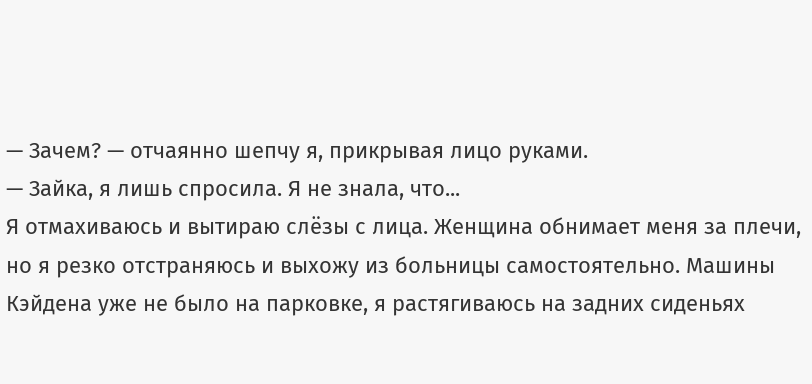— Зачем? — отчаянно шепчу я, прикрывая лицо руками.
— Зайка, я лишь спросила. Я не знала, что...
Я отмахиваюсь и вытираю слёзы с лица. Женщина обнимает меня за плечи, но я резко отстраняюсь и выхожу из больницы самостоятельно. Машины Кэйдена уже не было на парковке, я растягиваюсь на задних сиденьях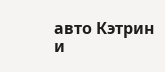авто Кэтрин и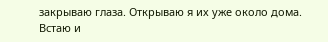закрываю глаза. Открываю я их уже около дома. Встаю и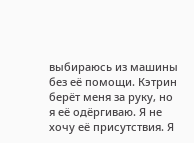выбираюсь из машины без её помощи. Кэтрин берёт меня за руку, но я её одёргиваю. Я не хочу её присутствия. Я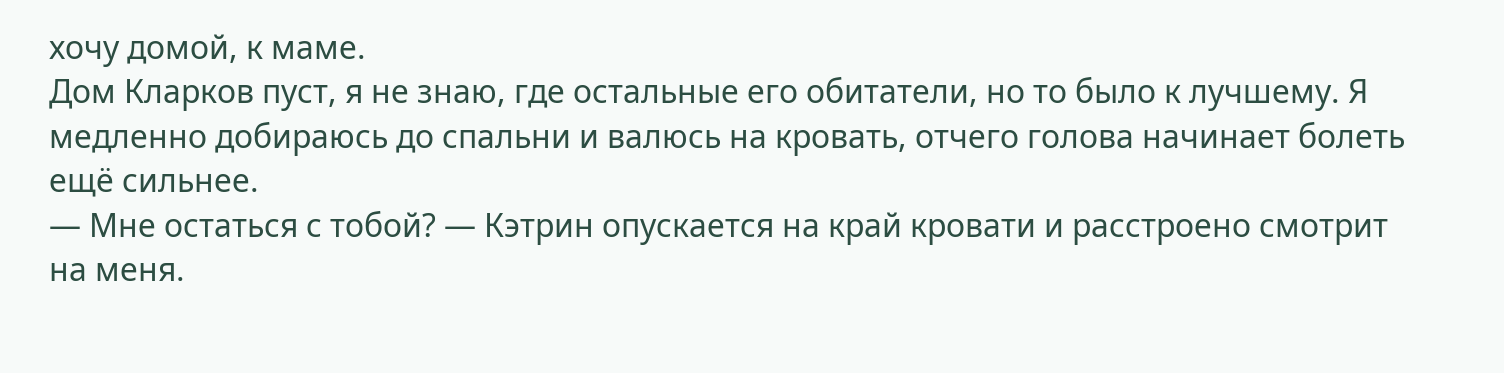хочу домой, к маме.
Дом Кларков пуст, я не знаю, где остальные его обитатели, но то было к лучшему. Я медленно добираюсь до спальни и валюсь на кровать, отчего голова начинает болеть ещё сильнее.
— Мне остаться с тобой? — Кэтрин опускается на край кровати и расстроено смотрит на меня.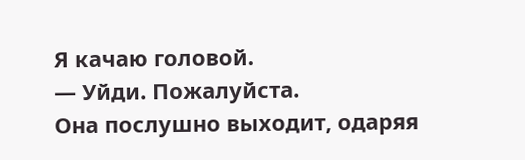Я качаю головой.
— Уйди. Пожалуйста.
Она послушно выходит, одаряя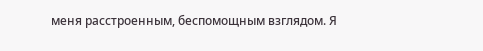меня расстроенным, беспомощным взглядом. Я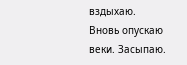вздыхаю. Вновь опускаю веки. Засыпаю.